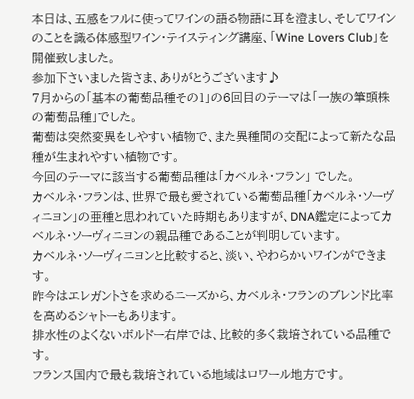本日は、五感をフルに使ってワインの語る物語に耳を澄まし、そしてワインのことを識る体感型ワイン・テイスティング講座、「Wine Lovers Club」を開催致しました。
参加下さいました皆さま、ありがとうございます♪
7月からの「基本の葡萄品種その1」の6回目のテーマは「一族の筆頭株の葡萄品種」でした。
葡萄は突然変異をしやすい植物で、また異種間の交配によって新たな品種が生まれやすい植物です。
今回のテーマに該当する葡萄品種は「カベルネ・フラン」 でした。
カベルネ・フランは、世界で最も愛されている葡萄品種「カベルネ・ソーヴィニヨン」の亜種と思われていた時期もありますが、DNA鑑定によってカベルネ・ソーヴィニヨンの親品種であることが判明しています。
カベルネ・ソーヴィニヨンと比較すると、淡い、やわらかいワインができます。
昨今はエレガントさを求めるニーズから、カベルネ・フランのブレンド比率を高めるシャトーもあります。
排水性のよくないボルドー右岸では、比較的多く栽培されている品種です。
フランス国内で最も栽培されている地域はロワール地方です。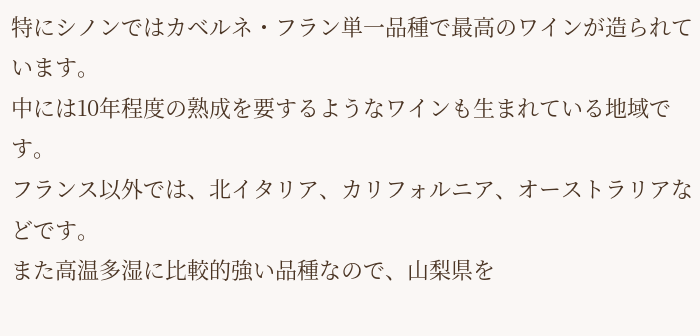特にシノンではカベルネ・フラン単一品種で最高のワインが造られています。
中には10年程度の熟成を要するようなワインも生まれている地域です。
フランス以外では、北イタリア、カリフォルニア、オーストラリアなどです。
また高温多湿に比較的強い品種なので、山梨県を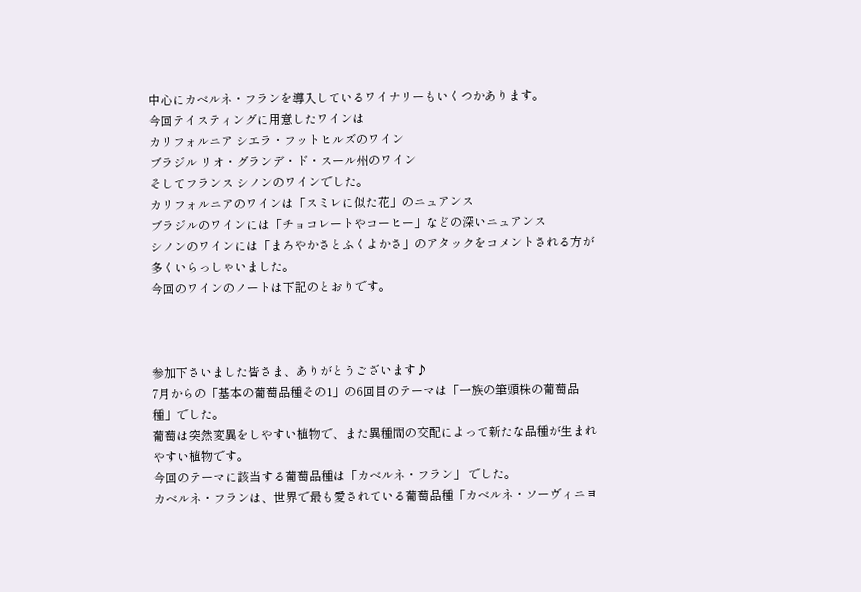中心にカベルネ・フランを導入しているワイナリーもいくつかあります。
今回テイスティングに用意したワインは
カリフォルニア シエラ・フットヒルズのワイン
ブラジル リオ・グランデ・ド・スール州のワイン
そしてフランス シノンのワインでした。
カリフォルニアのワインは「スミレに似た花」のニュアンス
ブラジルのワインには「チョコレートやコーヒー」などの深いニュアンス
シノンのワインには「まろやかさとふくよかさ」のアタックをコメントされる方が多くいらっしゃいました。
今回のワインのノートは下記のとおりです。



参加下さいました皆さま、ありがとうございます♪
7月からの「基本の葡萄品種その1」の6回目のテーマは「一族の筆頭株の葡萄品種」でした。
葡萄は突然変異をしやすい植物で、また異種間の交配によって新たな品種が生まれやすい植物です。
今回のテーマに該当する葡萄品種は「カベルネ・フラン」 でした。
カベルネ・フランは、世界で最も愛されている葡萄品種「カベルネ・ソーヴィニヨ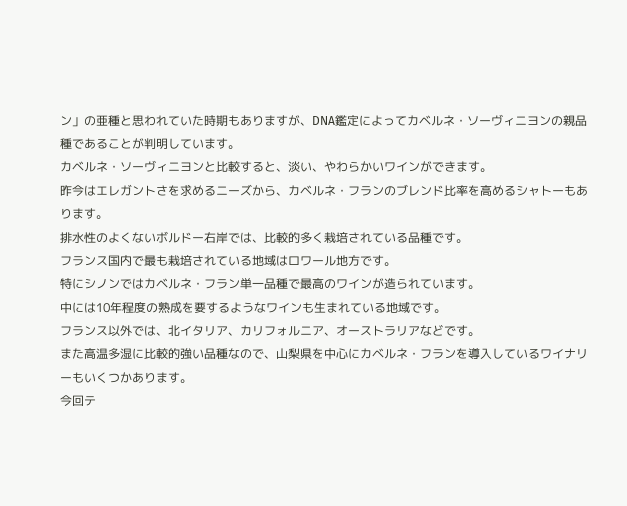ン」の亜種と思われていた時期もありますが、DNA鑑定によってカベルネ・ソーヴィニヨンの親品種であることが判明しています。
カベルネ・ソーヴィニヨンと比較すると、淡い、やわらかいワインができます。
昨今はエレガントさを求めるニーズから、カベルネ・フランのブレンド比率を高めるシャトーもあります。
排水性のよくないボルドー右岸では、比較的多く栽培されている品種です。
フランス国内で最も栽培されている地域はロワール地方です。
特にシノンではカベルネ・フラン単一品種で最高のワインが造られています。
中には10年程度の熟成を要するようなワインも生まれている地域です。
フランス以外では、北イタリア、カリフォルニア、オーストラリアなどです。
また高温多湿に比較的強い品種なので、山梨県を中心にカベルネ・フランを導入しているワイナリーもいくつかあります。
今回テ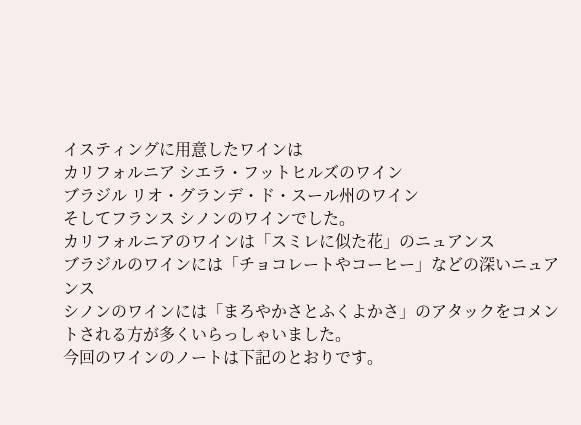イスティングに用意したワインは
カリフォルニア シエラ・フットヒルズのワイン
ブラジル リオ・グランデ・ド・スール州のワイン
そしてフランス シノンのワインでした。
カリフォルニアのワインは「スミレに似た花」のニュアンス
ブラジルのワインには「チョコレートやコーヒー」などの深いニュアンス
シノンのワインには「まろやかさとふくよかさ」のアタックをコメントされる方が多くいらっしゃいました。
今回のワインのノートは下記のとおりです。